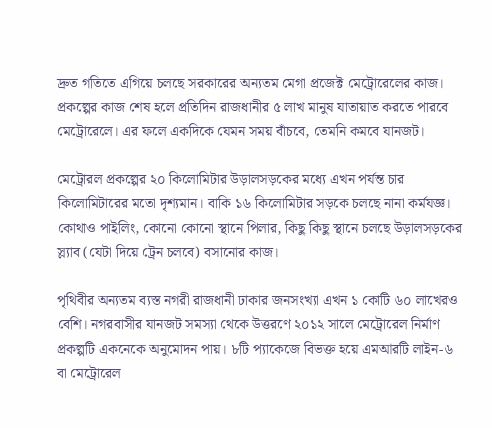দ্রুত গতিতে এগিয়ে চলছে সরকারের অন্যতম মেগা প্রজেক্ট মেট্রোরেলের কাজ। প্রকল্পের কাজ শেষ হলে প্রতিদিন রাজধানীর ৫ লাখ মানুষ যাতায়াত করতে পারবে মেট্রোরেলে। এর ফলে একদিকে যেমন সময় বাঁচবে, তেমনি কমবে যানজট।

মেট্রোরল প্রকল্পের ২০ কিলোমিটার উড়ালসড়কের মধ্যে এখন পর্যন্ত চার কিলোমিটারের মতো দৃশ্যমান। বাকি ১৬ কিলোমিটার সড়কে চলছে নানা কর্মযজ্ঞ। কোথাও পাইলিং, কোনো কোনো স্থানে পিলার, কিছু কিছু স্থানে চলছে উড়ালসড়কের স্ল্যাব (যেটা দিয়ে ট্রেন চলবে) বসানোর কাজ।

পৃথিবীর অন্যতম ব্যস্ত নগরী রাজধানী ঢাকার জনসংখ্যা এখন ১ কোটি ৬০ লাখেরও বেশি। নগরবাসীর যানজট সমস্যা থেকে উত্তরণে ২০১২ সালে মেট্রোরেল নির্মাণ প্রকল্পটি একনেকে অনুমোদন পায়। ৮টি প্যাকেজে বিভক্ত হয়ে এমআরটি লাইন-৬ বা মেট্রোরেল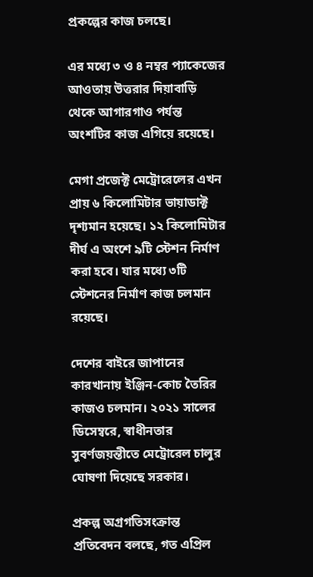প্রকল্পের কাজ চলছে।

এর মধ্যে ৩ ও ৪ নম্বর প্যাকেজের আওতায় উত্তরার দিয়াবাড়ি থেকে আগারগাও পর্যন্ত অংশটির কাজ এগিয়ে রয়েছে।

মেগা প্রজেক্ট মেট্রোরেলের এখন প্রায় ৬ কিলোমিটার ভায়াডাক্ট দৃশ্যমান হয়েছে। ১২ কিলোমিটার দীর্ঘ এ অংশে ৯টি স্টেশন নির্মাণ করা হবে। যার মধ্যে ৩টি স্টেশনের নির্মাণ কাজ চলমান রয়েছে।

দেশের বাইরে জাপানের কারখানায় ইঞ্জিন-কোচ তৈরির কাজও চলমান। ২০২১ সালের ডিসেম্বরে, স্বাধীনতার সুবর্ণজয়ন্তীতে মেট্রোরেল চালুর ঘোষণা দিয়েছে সরকার।

প্রকল্প অগ্রগতিসংক্রান্ত প্রতিবেদন বলছে, গত এপ্রিল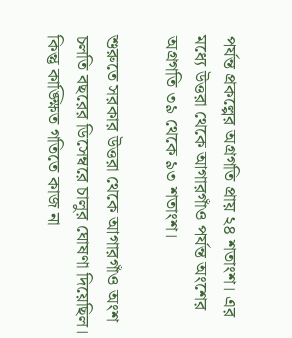পর্যন্ত প্রকল্পের অগ্রগতি প্রায় ২৪ শতাংশ। এর মধ্যে উত্তরা থেকে আগারগাঁও পর্যন্ত অংশের অগ্রগতি ৩৯ থেকে ৯৩ শতাংশ।

শুরুতে সরকার উত্তরা থেকে আগারগাঁও অংশ চলতি বছরের ডিসেম্বরে চালুর ঘোষণা দিয়েছিল। কিন্তু কাঙ্ক্ষিত গতিতে কাজ না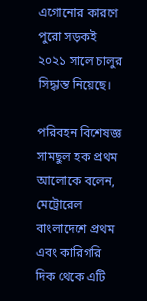এগোনোর কারণে পুরো সড়কই ২০২১ সালে চালুর সিদ্ধান্ত নিয়েছে।

পরিবহন বিশেষজ্ঞ সামছুল হক প্রথম আলোকে বলেন, মেট্রোরেল বাংলাদেশে প্রথম এবং কারিগরি দিক থেকে এটি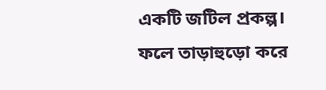একটি জটিল প্রকল্প। ফলে তাড়াহুড়ো করে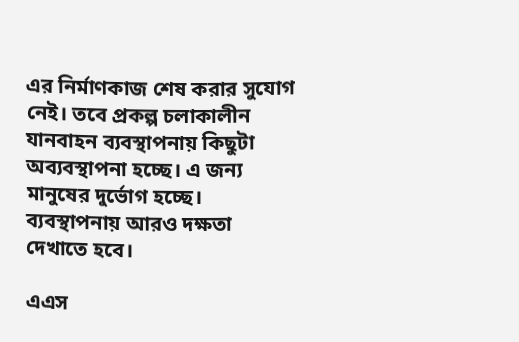এর নির্মাণকাজ শেষ করার সুযোগ নেই। তবে প্রকল্প চলাকালীন যানবাহন ব্যবস্থাপনায় কিছুটা অব্যবস্থাপনা হচ্ছে। এ জন্য মানুষের দুর্ভোগ হচ্ছে। ব্যবস্থাপনায় আরও দক্ষতা দেখাতে হবে।

এএস